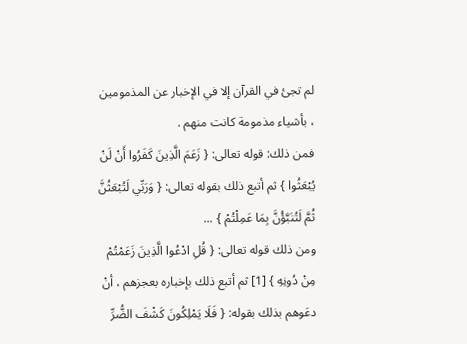لم تجئ في القرآن إلا في الإخبار عن المذمومين ، بأشياء مذمومة كانت منهم .
فمن ذلك: قوله تعالى: { زَعَمَ الَّذِينَ كَفَرُوا أَنْ لَنْ يُبْعَثُوا } ثم أتبع ذلك بقوله تعالى: { وَرَبِّي لَتُبْعَثُنَّ ثُمَّ لَتُنَبَّؤُنَّ بِمَا عَمِلْتُمْ } ...
ومن ذلك قوله تعالى: { قُلِ ادْعُوا الَّذِينَ زَعَمْتُمْ مِنْ دُونِهِ } [1] ثم أتبع ذلك بإخباره بعجزهم ، أنْ دعَوهم بذلك بقوله: { فَلَا يَمْلِكُونَ كَشْفَ الضُّرِّ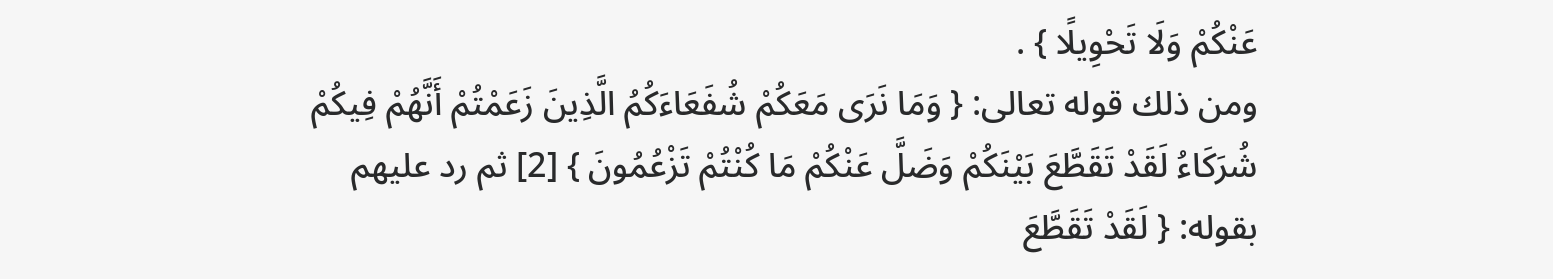عَنْكُمْ وَلَا تَحْوِيلًا } .
ومن ذلك قوله تعالى: { وَمَا نَرَى مَعَكُمْ شُفَعَاءَكُمُ الَّذِينَ زَعَمْتُمْ أَنَّهُمْ فِيكُمْ شُرَكَاءُ لَقَدْ تَقَطَّعَ بَيْنَكُمْ وَضَلَّ عَنْكُمْ مَا كُنْتُمْ تَزْعُمُونَ } [2] ثم رد عليهم بقوله: { لَقَدْ تَقَطَّعَ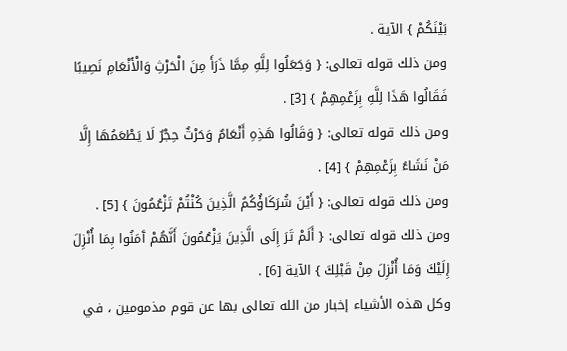بَيْنَكُمْ } الآية .
ومن ذلك قوله تعالى: { وَجَعَلُوا لِلَّهِ مِمَّا ذَرَأَ مِنَ الْحَرْثِ وَالْأَنْعَامِ نَصِيبًا فَقَالُوا هَذَا لِلَّهِ بِزَعْمِهِمْ } [3] .
ومن ذلك قوله تعالى: { وَقَالُوا هَذِهِ أَنْعَامٌ وَحَرْثٌ حِجْرٌ لَا يَطْعَمُهَا إِلَّا مَنْ نَشَاءُ بِزَعْمِهِمْ } [4] .
ومن ذلك قوله تعالى: { أَيْنَ شُرَكَاؤُكُمُ الَّذِينَ كُنْتُمْ تَزْعُمُونَ } [5] .
ومن ذلك قوله تعالى: { أَلَمْ تَرَ إِلَى الَّذِينَ يَزْعُمُونَ أَنَّهُمْ آَمَنُوا بِمَا أُنْزِلَ إِلَيْكَ وَمَا أُنْزِلَ مِنْ قَبْلِكَ } الآية [6] .
وكل هذه الأشياء إخبار من الله تعالى بها عن قوم مذمومين ، في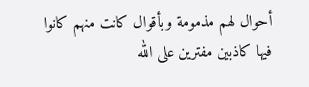أحوال لهم مذمومة وبأقوال كانت منهم كانوا فيها كاذبين مفترين على الله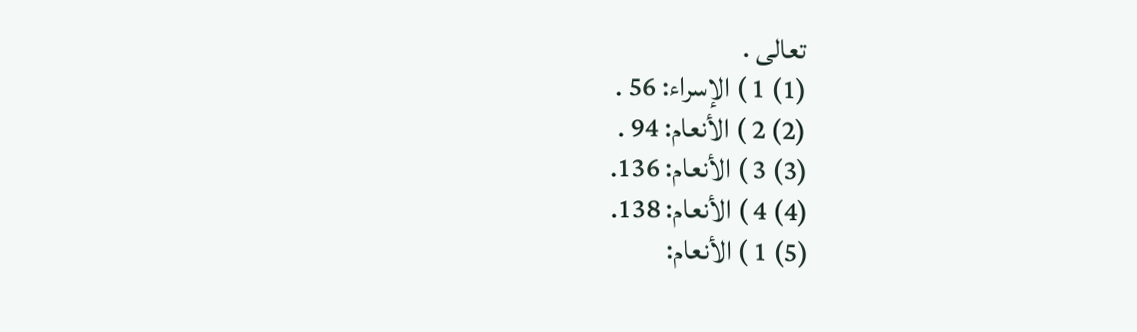تعالى .
(1) 1 ) الإسراء: 56 .
(2) 2 ) الأنعام: 94 .
(3) 3 ) الأنعام: 136.
(4) 4 ) الأنعام: 138.
(5) 1 ) الأنعام: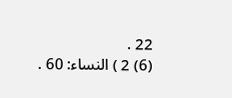22 .
(6) 2 ) النساء: 60 .